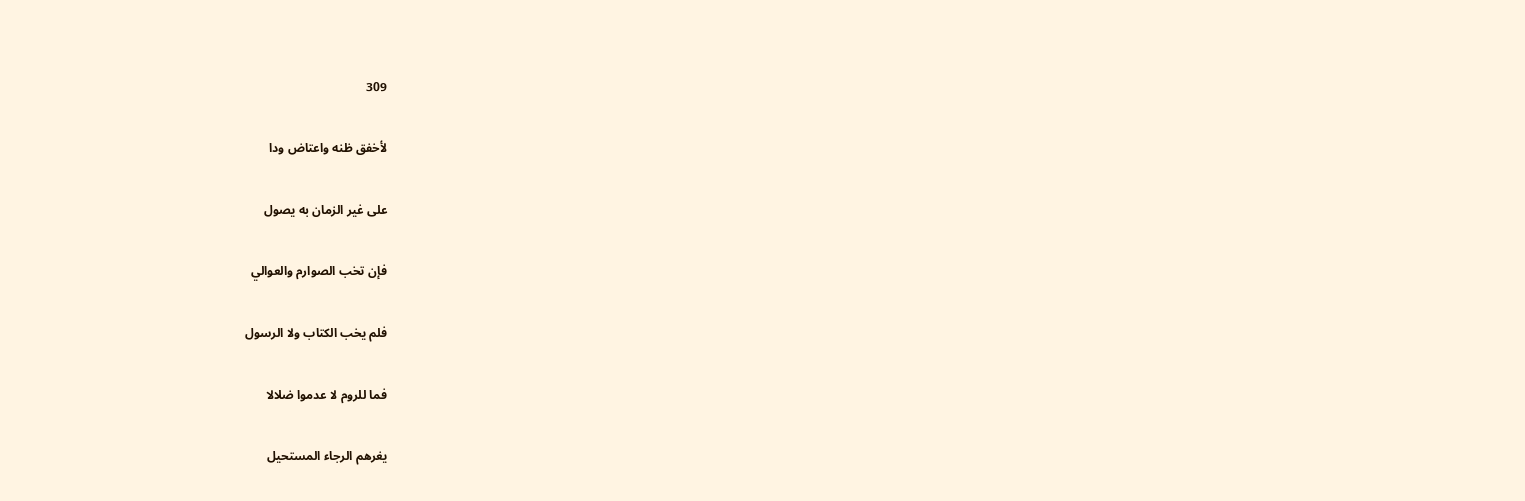309

لأخفق ظنه واعتاض ودا

على غير الزمان به يصول

فإن تخب الصوارم والعوالي

فلم يخب الكتاب ولا الرسول

فما للروم لا عدموا ضلالا

يغرهم الرجاء المستحيل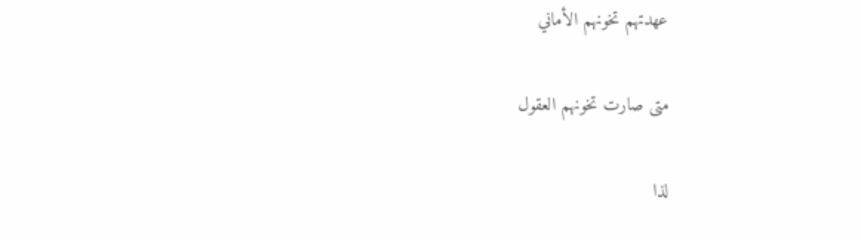عهدتهم تخونهم الأماني

متى صارت تخونهم العقول

لذا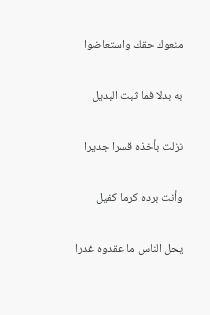منعوك حقك واستعاضوا

به بدلا فما ثبت البديل

نزلت بأخذه قسرا جديرا

وأنت برده كرما كفيل

يحل الناس ما عقدوه غدرا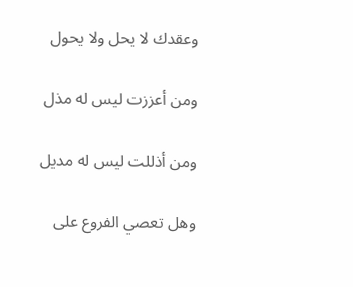وعقدك لا يحل ولا يحول

ومن أعززت ليس له مذل

ومن أذللت ليس له مديل

وهل تعصي الفروع على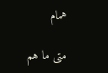همام

متى ما هم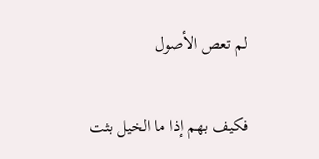لم تعص الأصول

فكيف بهم إذا ما الخيل بثت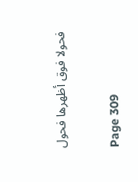فحولا فوق أظهرها فحول

Page 309